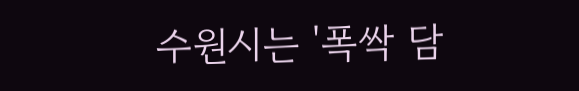수원시는 '폭싹 담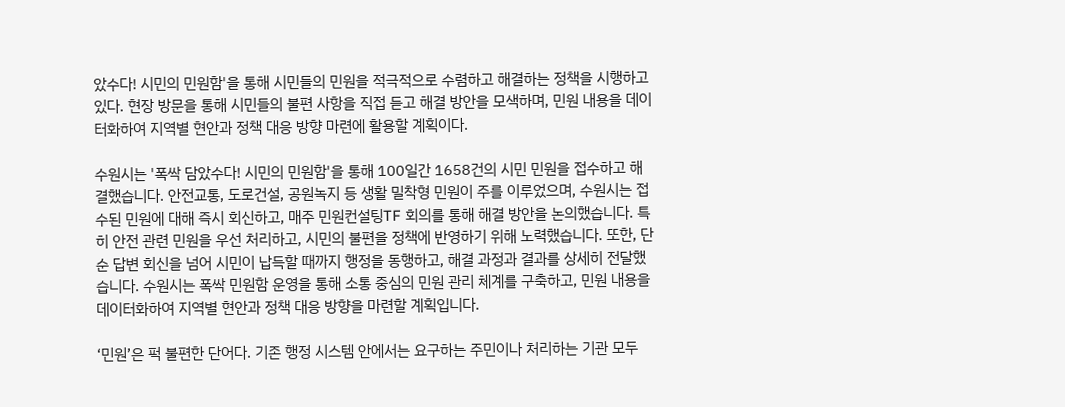았수다! 시민의 민원함'을 통해 시민들의 민원을 적극적으로 수렴하고 해결하는 정책을 시행하고 있다. 현장 방문을 통해 시민들의 불편 사항을 직접 듣고 해결 방안을 모색하며, 민원 내용을 데이터화하여 지역별 현안과 정책 대응 방향 마련에 활용할 계획이다.

수원시는 '폭싹 담았수다! 시민의 민원함'을 통해 100일간 1658건의 시민 민원을 접수하고 해결했습니다. 안전교통, 도로건설, 공원녹지 등 생활 밀착형 민원이 주를 이루었으며, 수원시는 접수된 민원에 대해 즉시 회신하고, 매주 민원컨설팅TF 회의를 통해 해결 방안을 논의했습니다. 특히 안전 관련 민원을 우선 처리하고, 시민의 불편을 정책에 반영하기 위해 노력했습니다. 또한, 단순 답변 회신을 넘어 시민이 납득할 때까지 행정을 동행하고, 해결 과정과 결과를 상세히 전달했습니다. 수원시는 폭싹 민원함 운영을 통해 소통 중심의 민원 관리 체계를 구축하고, 민원 내용을 데이터화하여 지역별 현안과 정책 대응 방향을 마련할 계획입니다.

‘민원’은 퍽 불편한 단어다. 기존 행정 시스템 안에서는 요구하는 주민이나 처리하는 기관 모두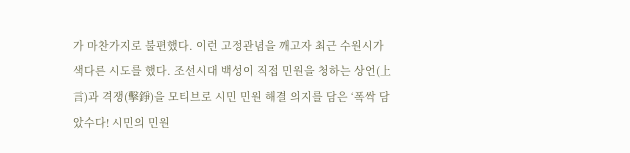가 마찬가지로 불편했다. 이런 고정관념을 깨고자 최근 수원시가 색다른 시도를 했다. 조선시대 백성이 직접 민원을 청하는 상언(上言)과 격쟁(擊錚)을 모티브로 시민 민원 해결 의지를 담은 ‘폭싹 담았수다! 시민의 민원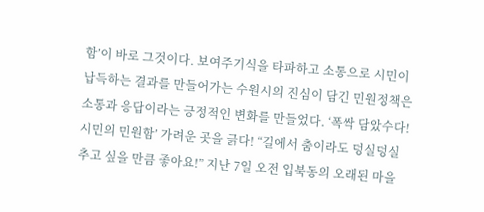함’이 바로 그것이다. 보여주기식을 타파하고 소통으로 시민이 납득하는 결과를 만들어가는 수원시의 진심이 담긴 민원정책은 소통과 응답이라는 긍정적인 변화를 만들었다. ‘폭싹 담았수다! 시민의 민원함’ 가려운 곳을 긁다! “길에서 춤이라도 덩실덩실 추고 싶을 만큼 좋아요!” 지난 7일 오전 입북동의 오래된 마을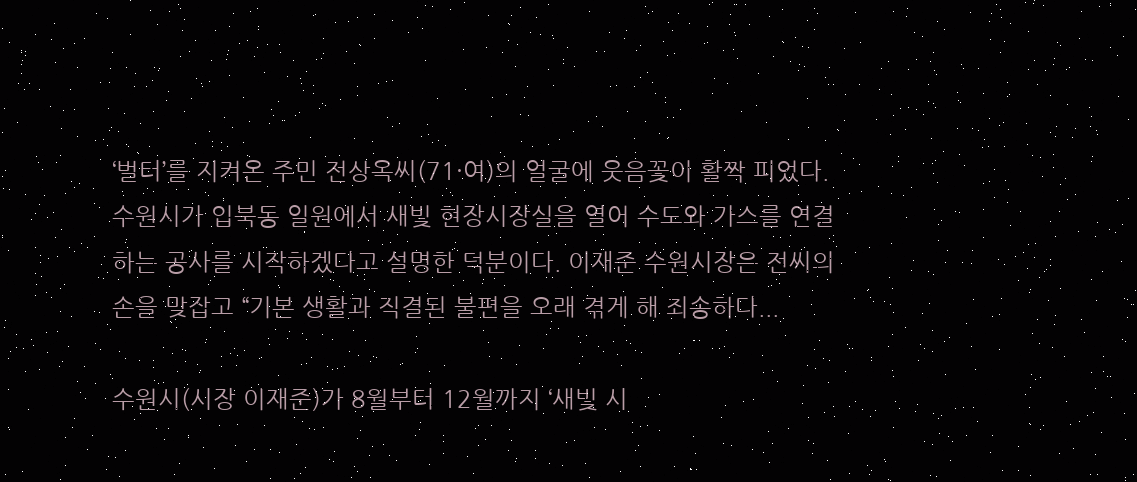‘벌터’를 지켜온 주민 전상옥씨(71·여)의 얼굴에 웃음꽃이 활짝 피었다. 수원시가 입북동 일원에서 새빛 현장시장실을 열어 수도와 가스를 연결하는 공사를 시작하겠다고 설명한 덕분이다. 이재준 수원시장은 전씨의 손을 맞잡고 “기본 생활과 직결된 불편을 오래 겪게 해 죄송하다...

수원시(시장 이재준)가 8월부터 12월까지 ‘새빛 시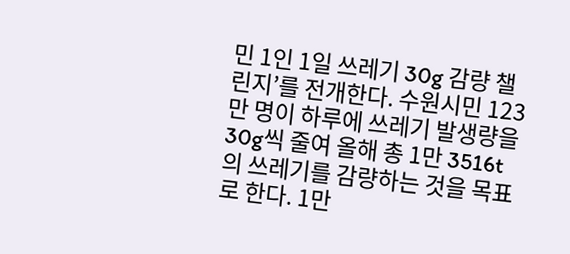민 1인 1일 쓰레기 30g 감량 챌린지’를 전개한다. 수원시민 123만 명이 하루에 쓰레기 발생량을 30g씩 줄여 올해 총 1만 3516t의 쓰레기를 감량하는 것을 목표로 한다. 1만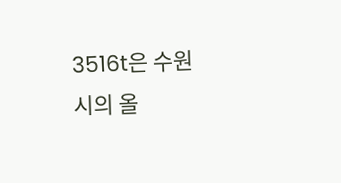3516t은 수원시의 올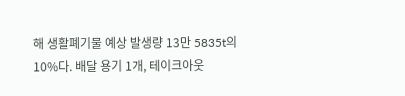해 생활폐기물 예상 발생량 13만 5835t의 10%다. 배달 용기 1개, 테이크아웃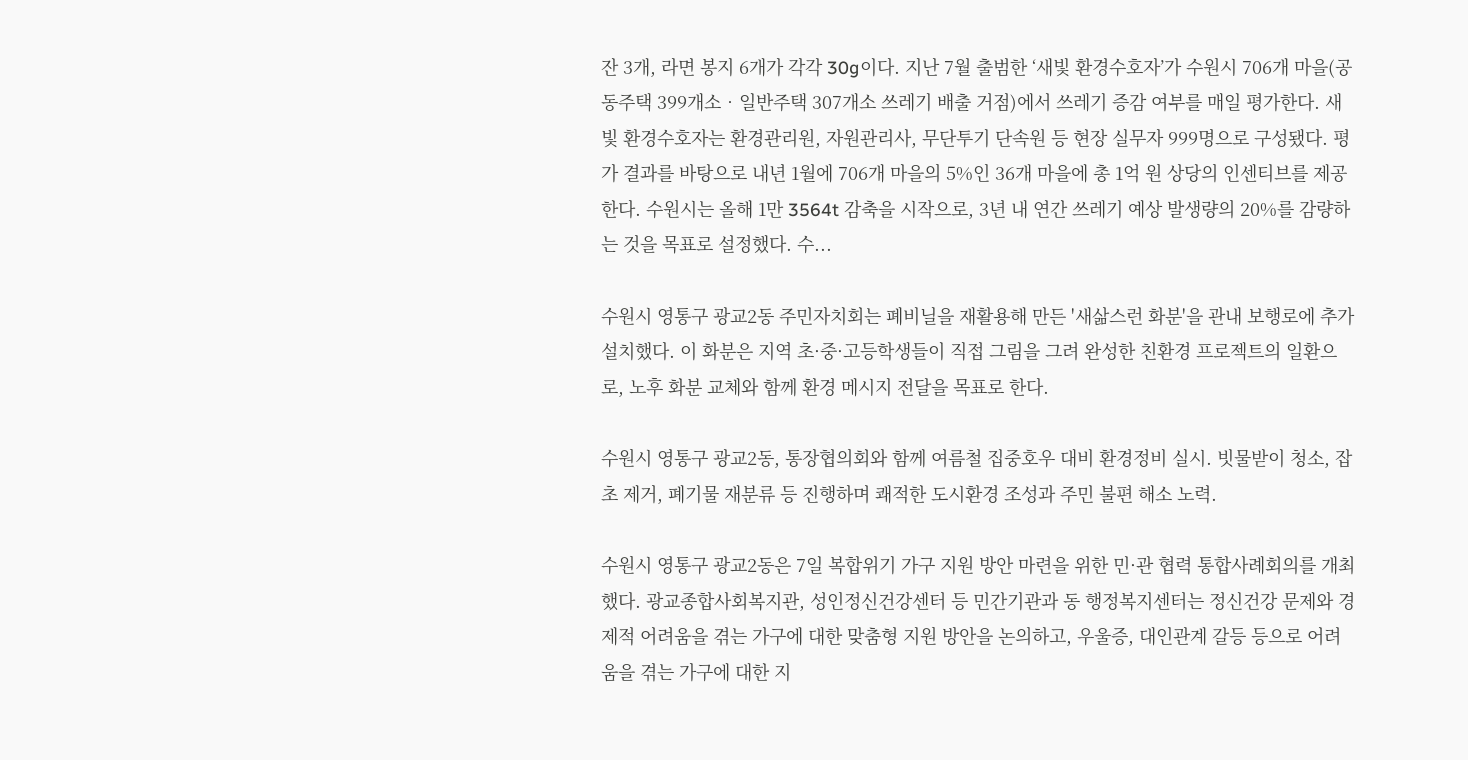잔 3개, 라면 봉지 6개가 각각 30g이다. 지난 7월 출범한 ‘새빛 환경수호자’가 수원시 706개 마을(공동주택 399개소‧일반주택 307개소 쓰레기 배출 거점)에서 쓰레기 증감 여부를 매일 평가한다. 새빛 환경수호자는 환경관리원, 자원관리사, 무단투기 단속원 등 현장 실무자 999명으로 구성됐다. 평가 결과를 바탕으로 내년 1월에 706개 마을의 5%인 36개 마을에 총 1억 원 상당의 인센티브를 제공한다. 수원시는 올해 1만 3564t 감축을 시작으로, 3년 내 연간 쓰레기 예상 발생량의 20%를 감량하는 것을 목표로 설정했다. 수...

수원시 영통구 광교2동 주민자치회는 폐비닐을 재활용해 만든 '새삶스런 화분'을 관내 보행로에 추가 설치했다. 이 화분은 지역 초·중·고등학생들이 직접 그림을 그려 완성한 친환경 프로젝트의 일환으로, 노후 화분 교체와 함께 환경 메시지 전달을 목표로 한다.

수원시 영통구 광교2동, 통장협의회와 함께 여름철 집중호우 대비 환경정비 실시. 빗물받이 청소, 잡초 제거, 폐기물 재분류 등 진행하며 쾌적한 도시환경 조성과 주민 불편 해소 노력.

수원시 영통구 광교2동은 7일 복합위기 가구 지원 방안 마련을 위한 민·관 협력 통합사례회의를 개최했다. 광교종합사회복지관, 성인정신건강센터 등 민간기관과 동 행정복지센터는 정신건강 문제와 경제적 어려움을 겪는 가구에 대한 맞춤형 지원 방안을 논의하고, 우울증, 대인관계 갈등 등으로 어려움을 겪는 가구에 대한 지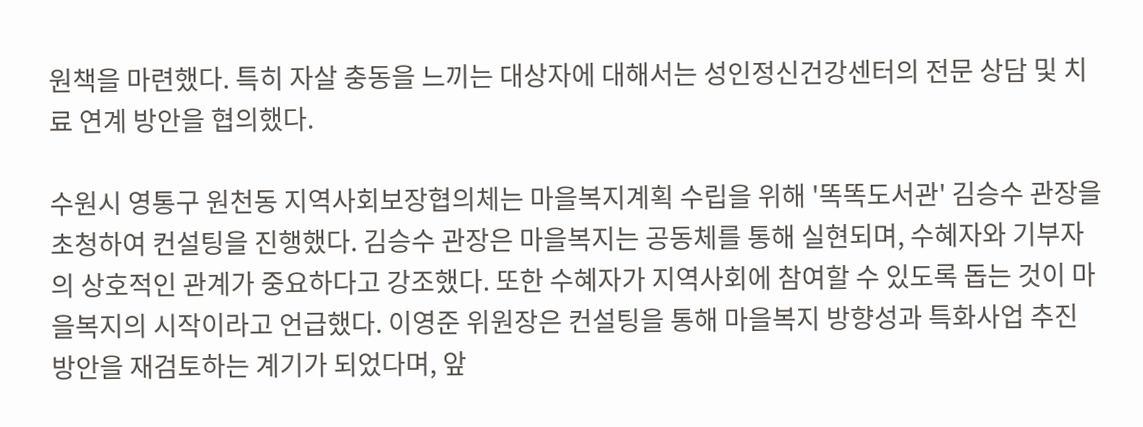원책을 마련했다. 특히 자살 충동을 느끼는 대상자에 대해서는 성인정신건강센터의 전문 상담 및 치료 연계 방안을 협의했다.

수원시 영통구 원천동 지역사회보장협의체는 마을복지계획 수립을 위해 '똑똑도서관' 김승수 관장을 초청하여 컨설팅을 진행했다. 김승수 관장은 마을복지는 공동체를 통해 실현되며, 수혜자와 기부자의 상호적인 관계가 중요하다고 강조했다. 또한 수혜자가 지역사회에 참여할 수 있도록 돕는 것이 마을복지의 시작이라고 언급했다. 이영준 위원장은 컨설팅을 통해 마을복지 방향성과 특화사업 추진 방안을 재검토하는 계기가 되었다며, 앞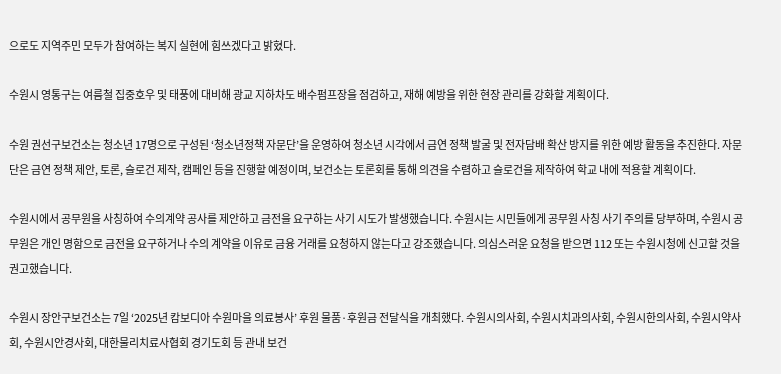으로도 지역주민 모두가 참여하는 복지 실현에 힘쓰겠다고 밝혔다.

수원시 영통구는 여름철 집중호우 및 태풍에 대비해 광교 지하차도 배수펌프장을 점검하고, 재해 예방을 위한 현장 관리를 강화할 계획이다.

수원 권선구보건소는 청소년 17명으로 구성된 ‘청소년정책 자문단’을 운영하여 청소년 시각에서 금연 정책 발굴 및 전자담배 확산 방지를 위한 예방 활동을 추진한다. 자문단은 금연 정책 제안, 토론, 슬로건 제작, 캠페인 등을 진행할 예정이며, 보건소는 토론회를 통해 의견을 수렴하고 슬로건을 제작하여 학교 내에 적용할 계획이다.

수원시에서 공무원을 사칭하여 수의계약 공사를 제안하고 금전을 요구하는 사기 시도가 발생했습니다. 수원시는 시민들에게 공무원 사칭 사기 주의를 당부하며, 수원시 공무원은 개인 명함으로 금전을 요구하거나 수의 계약을 이유로 금융 거래를 요청하지 않는다고 강조했습니다. 의심스러운 요청을 받으면 112 또는 수원시청에 신고할 것을 권고했습니다.

수원시 장안구보건소는 7일 ‘2025년 캄보디아 수원마을 의료봉사’ 후원 물품·후원금 전달식을 개최했다. 수원시의사회, 수원시치과의사회, 수원시한의사회, 수원시약사회, 수원시안경사회, 대한물리치료사협회 경기도회 등 관내 보건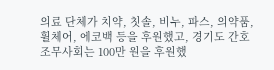의료 단체가 치약, 칫솔, 비누, 파스, 의약품, 휠체어, 에코백 등을 후원했고, 경기도 간호조무사회는 100만 원을 후원했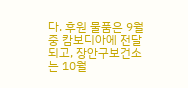다. 후원 물품은 9월 중 캄보디아에 전달되고, 장안구보건소는 10월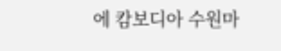에 캄보디아 수원마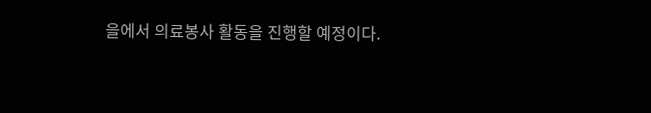을에서 의료봉사 활동을 진행할 예정이다.